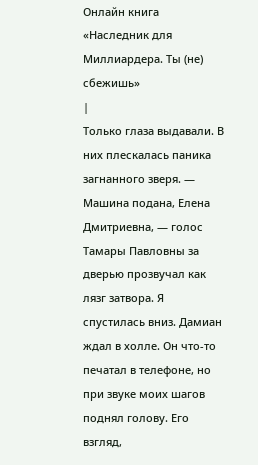Онлайн книга «Наследник для Миллиардера. Ты (не) сбежишь»
|
Только глаза выдавали. В них плескалась паника загнанного зверя. — Машина подана, Елена Дмитриевна, — голос Тамары Павловны за дверью прозвучал как лязг затвора. Я спустилась вниз. Дамиан ждал в холле. Он что-то печатал в телефоне, но при звуке моих шагов поднял голову. Его взгляд,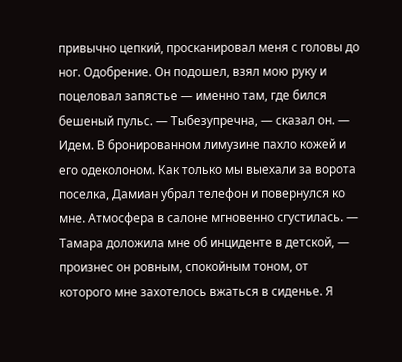привычно цепкий, просканировал меня с головы до ног. Одобрение. Он подошел, взял мою руку и поцеловал запястье — именно там, где бился бешеный пульс. — Тыбезупречна, — сказал он. — Идем. В бронированном лимузине пахло кожей и его одеколоном. Как только мы выехали за ворота поселка, Дамиан убрал телефон и повернулся ко мне. Атмосфера в салоне мгновенно сгустилась. — Тамара доложила мне об инциденте в детской, — произнес он ровным, спокойным тоном, от которого мне захотелось вжаться в сиденье. Я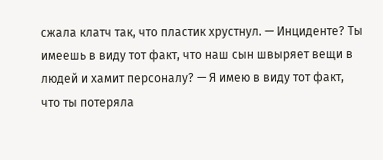сжала клатч так, что пластик хрустнул. — Инциденте? Ты имеешь в виду тот факт, что наш сын швыряет вещи в людей и хамит персоналу? — Я имею в виду тот факт, что ты потеряла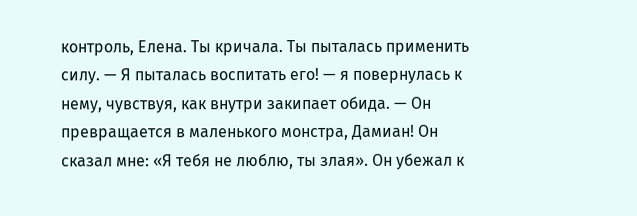контроль, Елена. Ты кричала. Ты пыталась применить силу. — Я пыталась воспитать его! — я повернулась к нему, чувствуя, как внутри закипает обида. — Он превращается в маленького монстра, Дамиан! Он сказал мне: «Я тебя не люблю, ты злая». Он убежал к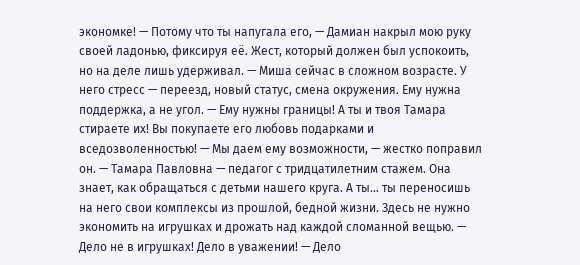экономке! — Потому что ты напугала его, — Дамиан накрыл мою руку своей ладонью, фиксируя её. Жест, который должен был успокоить, но на деле лишь удерживал. — Миша сейчас в сложном возрасте. У него стресс — переезд, новый статус, смена окружения. Ему нужна поддержка, а не угол. — Ему нужны границы! А ты и твоя Тамара стираете их! Вы покупаете его любовь подарками и вседозволенностью! — Мы даем ему возможности, — жестко поправил он. — Тамара Павловна — педагог с тридцатилетним стажем. Она знает, как обращаться с детьми нашего круга. А ты… ты переносишь на него свои комплексы из прошлой, бедной жизни. Здесь не нужно экономить на игрушках и дрожать над каждой сломанной вещью. — Дело не в игрушках! Дело в уважении! — Дело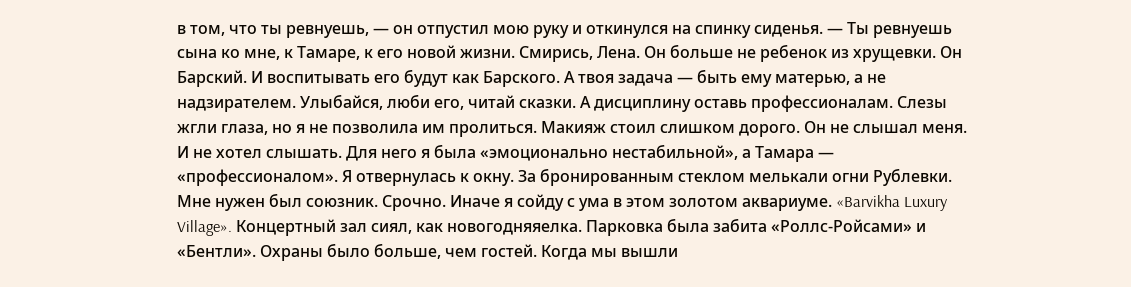в том, что ты ревнуешь, — он отпустил мою руку и откинулся на спинку сиденья. — Ты ревнуешь сына ко мне, к Тамаре, к его новой жизни. Смирись, Лена. Он больше не ребенок из хрущевки. Он Барский. И воспитывать его будут как Барского. А твоя задача — быть ему матерью, а не надзирателем. Улыбайся, люби его, читай сказки. А дисциплину оставь профессионалам. Слезы жгли глаза, но я не позволила им пролиться. Макияж стоил слишком дорого. Он не слышал меня. И не хотел слышать. Для него я была «эмоционально нестабильной», а Тамара — «профессионалом». Я отвернулась к окну. За бронированным стеклом мелькали огни Рублевки. Мне нужен был союзник. Срочно. Иначе я сойду с ума в этом золотом аквариуме. «Barvikha Luxury Village». Концертный зал сиял, как новогодняяелка. Парковка была забита «Роллс-Ройсами» и «Бентли». Охраны было больше, чем гостей. Когда мы вышли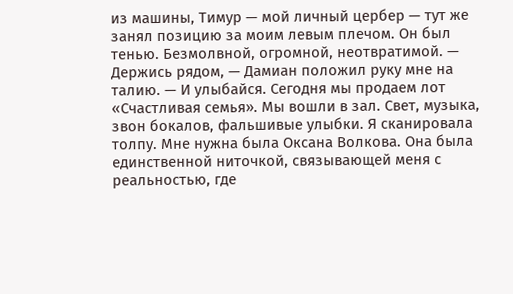из машины, Тимур — мой личный цербер — тут же занял позицию за моим левым плечом. Он был тенью. Безмолвной, огромной, неотвратимой. — Держись рядом, — Дамиан положил руку мне на талию. — И улыбайся. Сегодня мы продаем лот «Счастливая семья». Мы вошли в зал. Свет, музыка, звон бокалов, фальшивые улыбки. Я сканировала толпу. Мне нужна была Оксана Волкова. Она была единственной ниточкой, связывающей меня с реальностью, где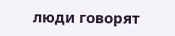люди говорят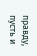правду, пусть и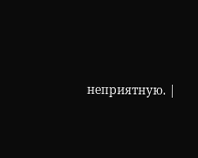неприятную. |